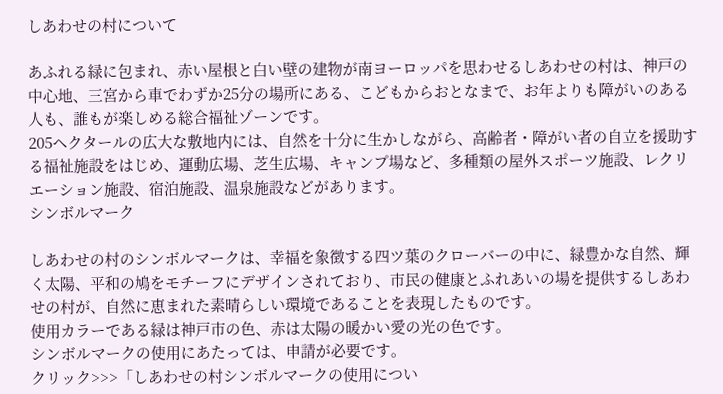しあわせの村について

あふれる緑に包まれ、赤い屋根と白い壁の建物が南ヨーロッパを思わせるしあわせの村は、神戸の中心地、三宮から車でわずか25分の場所にある、こどもからおとなまで、お年よりも障がいのある人も、誰もが楽しめる総合福祉ゾーンです。
205ヘクタールの広大な敷地内には、自然を十分に生かしながら、高齢者・障がい者の自立を援助する福祉施設をはじめ、運動広場、芝生広場、キャンプ場など、多種類の屋外スポーツ施設、レクリエーション施設、宿泊施設、温泉施設などがあります。
シンボルマーク

しあわせの村のシンボルマークは、幸福を象徴する四ツ葉のクローバーの中に、緑豊かな自然、輝く太陽、平和の鳩をモチーフにデザインされており、市民の健康とふれあいの場を提供するしあわせの村が、自然に恵まれた素晴らしい環境であることを表現したものです。
使用カラーである緑は神戸市の色、赤は太陽の暖かい愛の光の色です。
シンボルマークの使用にあたっては、申請が必要です。
クリック>>>「しあわせの村シンボルマークの使用につい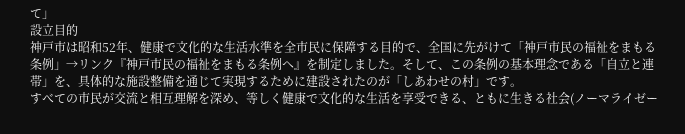て」
設立目的
神戸市は昭和52年、健康で文化的な生活水準を全市民に保障する目的で、全国に先がけて「神戸市民の福祉をまもる条例」→リンク『神戸市民の福祉をまもる条例へ』を制定しました。そして、この条例の基本理念である「自立と連帯」を、具体的な施設整備を通じて実現するために建設されたのが「しあわせの村」です。
すべての市民が交流と相互理解を深め、等しく健康で文化的な生活を享受できる、ともに生きる社会(ノーマライゼー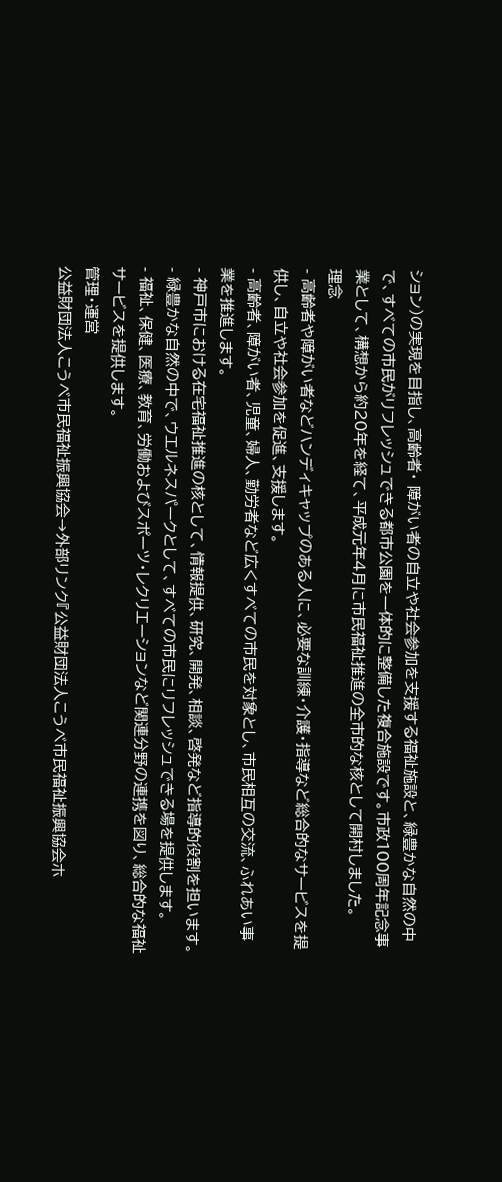ション)の実現を目指し、高齢者・ 障がい者の自立や社会参加を支援する福祉施設と、緑豊かな自然の中で、すべての市民がリフレッシュできる都市公園を一体的に整備した複合施設です。市政100周年記念事業として、構想から約20年を経て、平成元年4月に市民福祉推進の全市的な核として開村しました。
理念
- 高齢者や障がい者などハンディキャップのある人に、必要な訓練・介護・指導など総合的なサービスを提供し、自立や社会参加を促進、支援します。
- 高齢者、障がい者、児童、婦人、勤労者など広くすべての市民を対象とし、市民相互の交流、ふれあい事業を推進します。
- 神戸市における在宅福祉推進の核として、情報提供、研究、開発、相談、啓発など指導的役割を担います。
- 緑豊かな自然の中で、ウエルネスパークとして、すべての市民にリフレッシュできる場を提供します。
- 福祉、保健、医療、教育、労働およびスポーツ・レクリエーションなど関連分野の連携を図り、総合的な福祉サービスを提供します。
管理・運営
公益財団法人こうべ市民福祉振興協会→外部リンク『公益財団法人こうべ市民福祉振興協会ホ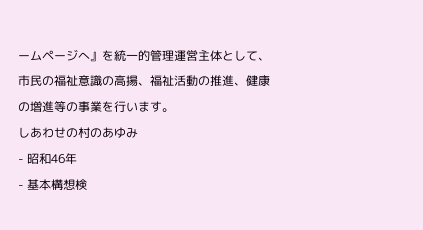ームページへ』を統一的管理運営主体として、市民の福祉意識の高揚、福祉活動の推進、健康の増進等の事業を行います。
しあわせの村のあゆみ
- 昭和46年
- 基本構想検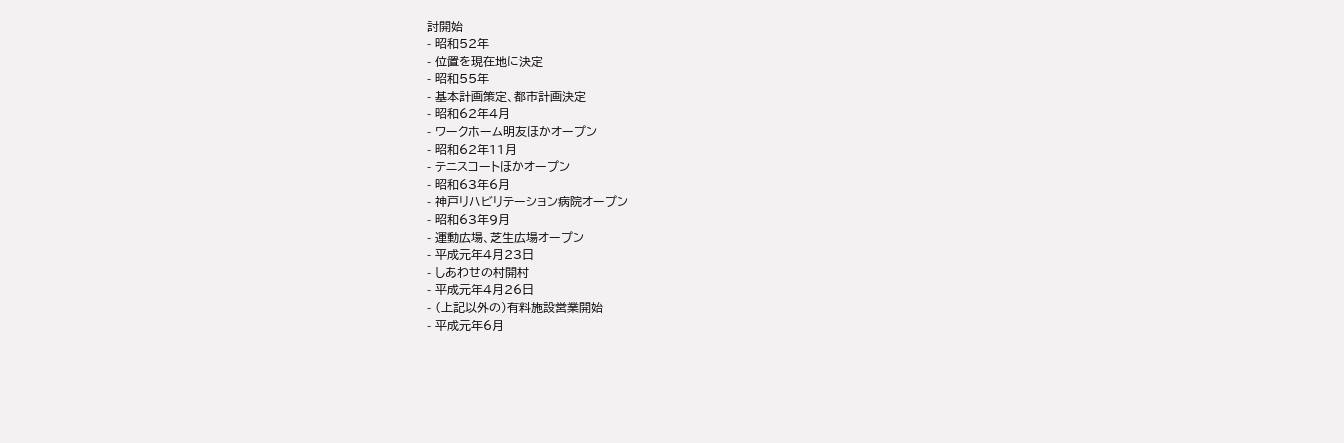討開始
- 昭和52年
- 位置を現在地に決定
- 昭和55年
- 基本計画策定、都市計画決定
- 昭和62年4月
- ワークホーム明友ほかオープン
- 昭和62年11月
- テニスコートほかオープン
- 昭和63年6月
- 神戸リハビリテーション病院オープン
- 昭和63年9月
- 運動広場、芝生広場オープン
- 平成元年4月23日
- しあわせの村開村
- 平成元年4月26日
- (上記以外の)有料施設営業開始
- 平成元年6月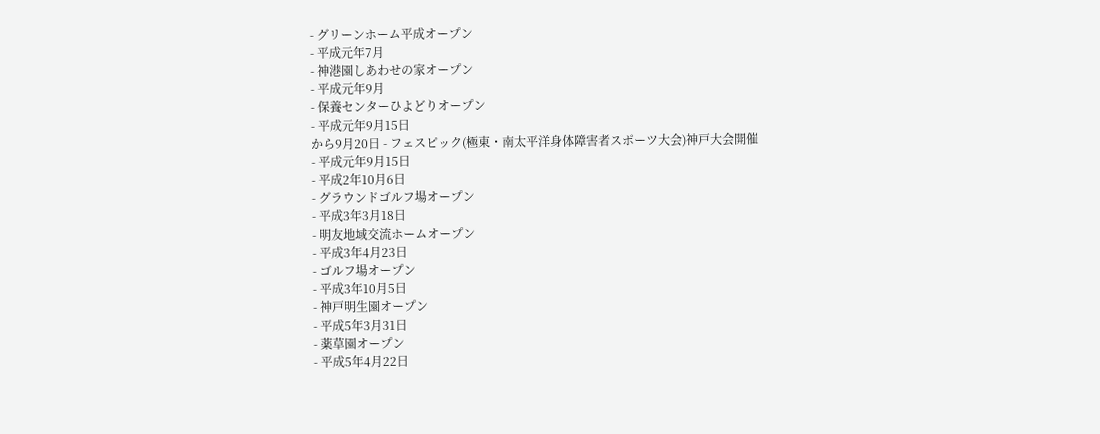- グリーンホーム平成オープン
- 平成元年7月
- 神港園しあわせの家オープン
- 平成元年9月
- 保養センターひよどりオープン
- 平成元年9月15日
から9月20日 - フェスピック(極東・南太平洋身体障害者スポーツ大会)神戸大会開催
- 平成元年9月15日
- 平成2年10月6日
- グラウンドゴルフ場オープン
- 平成3年3月18日
- 明友地域交流ホームオープン
- 平成3年4月23日
- ゴルフ場オープン
- 平成3年10月5日
- 神戸明生園オープン
- 平成5年3月31日
- 薬草園オープン
- 平成5年4月22日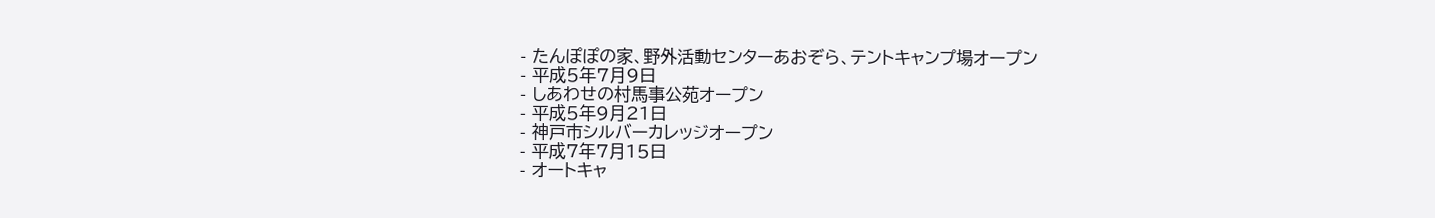- たんぽぽの家、野外活動センターあおぞら、テントキャンプ場オープン
- 平成5年7月9日
- しあわせの村馬事公苑オープン
- 平成5年9月21日
- 神戸市シルバーカレッジオープン
- 平成7年7月15日
- オートキャ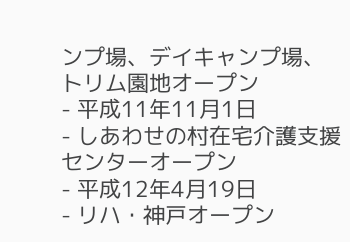ンプ場、デイキャンプ場、トリム園地オープン
- 平成11年11月1日
- しあわせの村在宅介護支援センターオープン
- 平成12年4月19日
- リハ・神戸オープン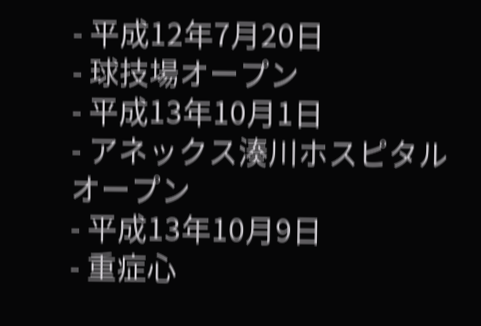- 平成12年7月20日
- 球技場オープン
- 平成13年10月1日
- アネックス湊川ホスピタルオープン
- 平成13年10月9日
- 重症心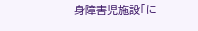身障害児施設「に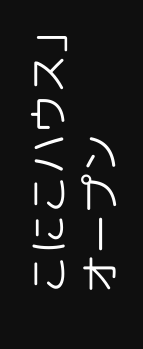こにこハウス」オープン